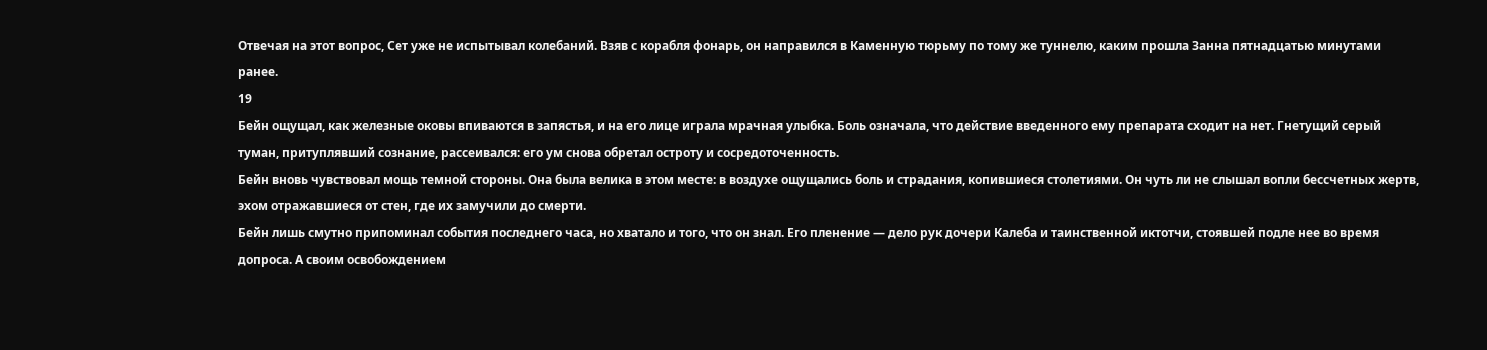Отвечая на этот вопрос, Сет уже не испытывал колебаний. Взяв с корабля фонарь, он направился в Каменную тюрьму по тому же туннелю, каким прошла Занна пятнадцатью минутами ранее.
19
Бейн ощущал, как железные оковы впиваются в запястья, и на его лице играла мрачная улыбка. Боль означала, что действие введенного ему препарата сходит на нет. Гнетущий серый туман, притуплявший сознание, рассеивался: его ум снова обретал остроту и сосредоточенность.
Бейн вновь чувствовал мощь темной стороны. Она была велика в этом месте: в воздухе ощущались боль и страдания, копившиеся столетиями. Он чуть ли не слышал вопли бессчетных жертв, эхом отражавшиеся от стен, где их замучили до смерти.
Бейн лишь смутно припоминал события последнего часа, но хватало и того, что он знал. Его пленение — дело рук дочери Калеба и таинственной иктотчи, стоявшей подле нее во время допроса. А своим освобождением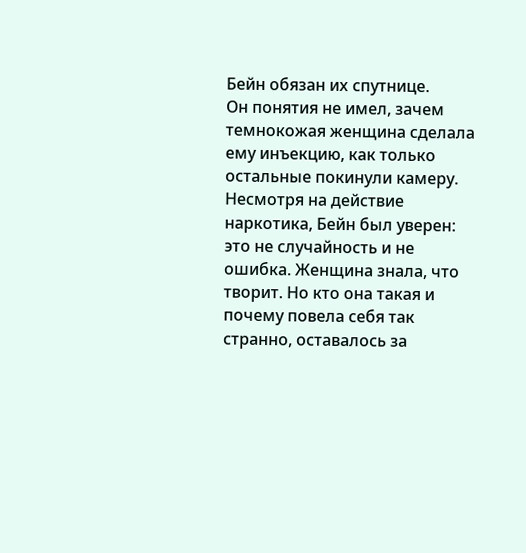Бейн обязан их спутнице.
Он понятия не имел, зачем темнокожая женщина сделала ему инъекцию, как только остальные покинули камеру. Несмотря на действие наркотика, Бейн был уверен: это не случайность и не ошибка. Женщина знала, что творит. Но кто она такая и почему повела себя так странно, оставалось за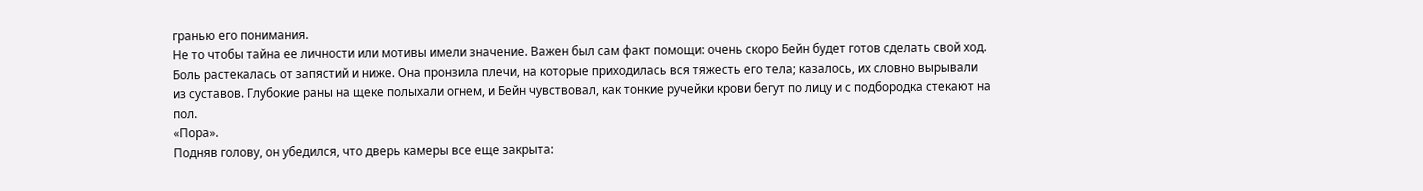гранью его понимания.
Не то чтобы тайна ее личности или мотивы имели значение. Важен был сам факт помощи: очень скоро Бейн будет готов сделать свой ход.
Боль растекалась от запястий и ниже. Она пронзила плечи, на которые приходилась вся тяжесть его тела; казалось, их словно вырывали из суставов. Глубокие раны на щеке полыхали огнем, и Бейн чувствовал, как тонкие ручейки крови бегут по лицу и с подбородка стекают на пол.
«Пора».
Подняв голову, он убедился, что дверь камеры все еще закрыта: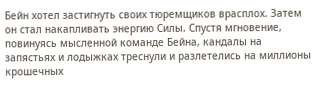Бейн хотел застигнуть своих тюремщиков врасплох. Затем он стал накапливать энергию Силы. Спустя мгновение, повинуясь мысленной команде Бейна, кандалы на запястьях и лодыжках треснули и разлетелись на миллионы крошечных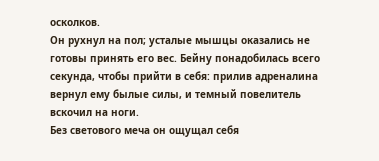осколков.
Он рухнул на пол; усталые мышцы оказались не готовы принять его вес. Бейну понадобилась всего секунда, чтобы прийти в себя: прилив адреналина вернул ему былые силы, и темный повелитель вскочил на ноги.
Без светового меча он ощущал себя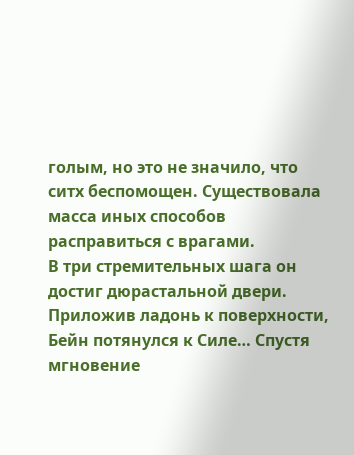голым, но это не значило, что ситх беспомощен. Существовала масса иных способов расправиться с врагами.
В три стремительных шага он достиг дюрастальной двери. Приложив ладонь к поверхности, Бейн потянулся к Силе… Спустя мгновение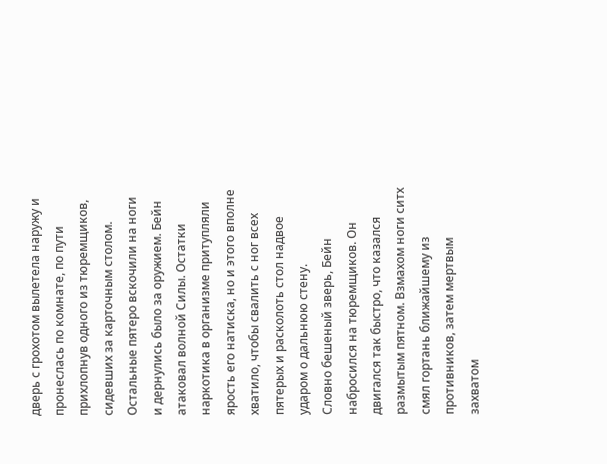дверь с грохотом вылетела наружу и пронеслась по комнате, по пути прихлопнув одного из тюремщиков, сидевших за карточным столом.
Остальные пятеро вскочили на ноги и дернулись было за оружием. Бейн атаковал волной Силы. Остатки наркотика в организме притупляли ярость его натиска, но и этого вполне хватило, чтобы свалить с ног всех пятерых и расколоть стол надвое ударом о дальнюю стену.
Словно бешеный зверь, Бейн набросился на тюремщиков. Он двигался так быстро, что казался размытым пятном. Взмахом ноги ситх смял гортань ближайшему из противников, затем мертвым захватом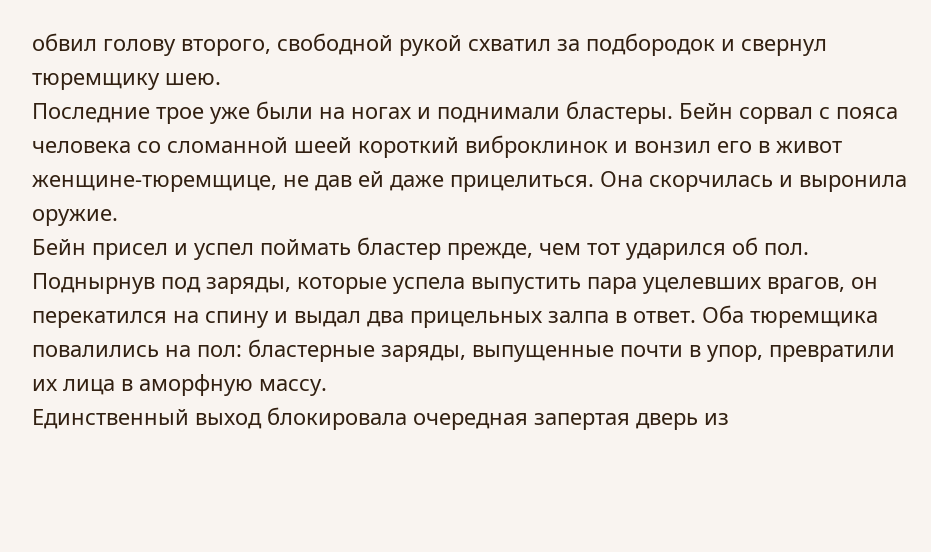обвил голову второго, свободной рукой схватил за подбородок и свернул тюремщику шею.
Последние трое уже были на ногах и поднимали бластеры. Бейн сорвал с пояса человека со сломанной шеей короткий виброклинок и вонзил его в живот женщине-тюремщице, не дав ей даже прицелиться. Она скорчилась и выронила оружие.
Бейн присел и успел поймать бластер прежде, чем тот ударился об пол. Поднырнув под заряды, которые успела выпустить пара уцелевших врагов, он перекатился на спину и выдал два прицельных залпа в ответ. Оба тюремщика повалились на пол: бластерные заряды, выпущенные почти в упор, превратили их лица в аморфную массу.
Единственный выход блокировала очередная запертая дверь из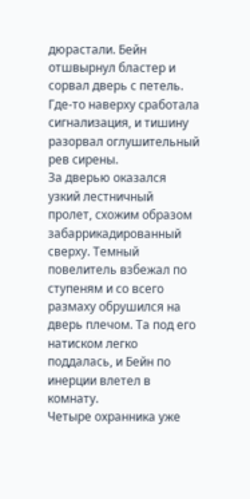дюрастали. Бейн отшвырнул бластер и сорвал дверь с петель. Где-то наверху сработала сигнализация, и тишину разорвал оглушительный рев сирены.
За дверью оказался узкий лестничный пролет, схожим образом забаррикадированный сверху. Темный повелитель взбежал по ступеням и со всего размаху обрушился на дверь плечом. Та под его натиском легко поддалась, и Бейн по инерции влетел в комнату.
Четыре охранника уже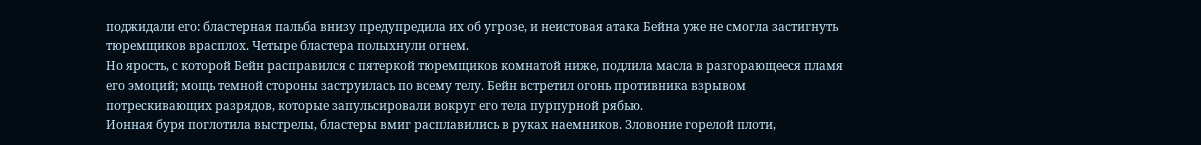поджидали его: бластерная пальба внизу предупредила их об угрозе, и неистовая атака Бейна уже не смогла застигнуть тюремщиков врасплох. Четыре бластера полыхнули огнем.
Но ярость, с которой Бейн расправился с пятеркой тюремщиков комнатой ниже, подлила масла в разгорающееся пламя его эмоций; мощь темной стороны заструилась по всему телу. Бейн встретил огонь противника взрывом потрескивающих разрядов, которые запульсировали вокруг его тела пурпурной рябью.
Ионная буря поглотила выстрелы, бластеры вмиг расплавились в руках наемников. Зловоние горелой плоти,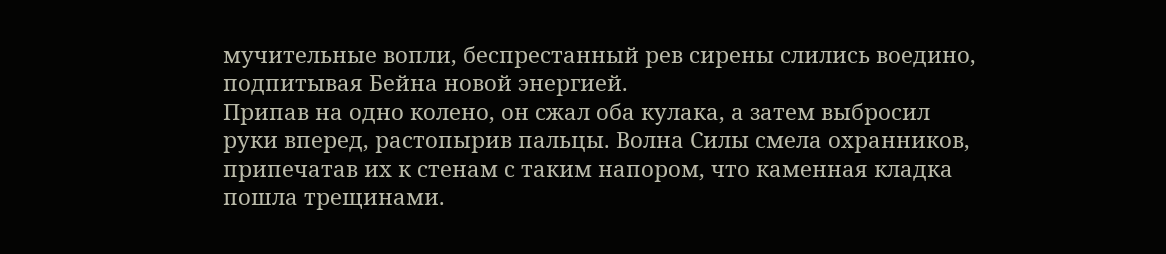мучительные вопли, беспрестанный рев сирены слились воедино, подпитывая Бейна новой энергией.
Припав на одно колено, он сжал оба кулака, а затем выбросил руки вперед, растопырив пальцы. Волна Силы смела охранников, припечатав их к стенам с таким напором, что каменная кладка пошла трещинами.